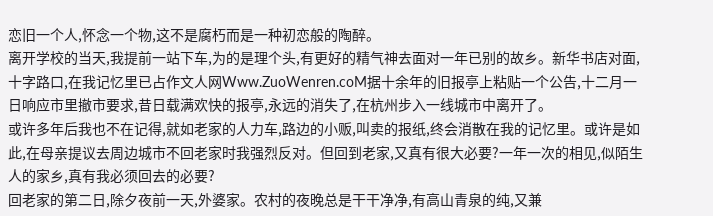恋旧一个人,怀念一个物,这不是腐朽而是一种初恋般的陶醉。
离开学校的当天,我提前一站下车,为的是理个头,有更好的精气神去面对一年已别的故乡。新华书店对面,十字路口,在我记忆里已占作文人网Www.ZuoWenren.coM据十余年的旧报亭上粘贴一个公告,十二月一日响应市里撤市要求,昔日载满欢快的报亭,永远的消失了,在杭州步入一线城市中离开了。
或许多年后我也不在记得,就如老家的人力车,路边的小贩,叫卖的报纸,终会消散在我的记忆里。或许是如此,在母亲提议去周边城市不回老家时我强烈反对。但回到老家,又真有很大必要?一年一次的相见,似陌生人的家乡,真有我必须回去的必要?
回老家的第二日,除夕夜前一天,外婆家。农村的夜晚总是干干净净,有高山青泉的纯,又兼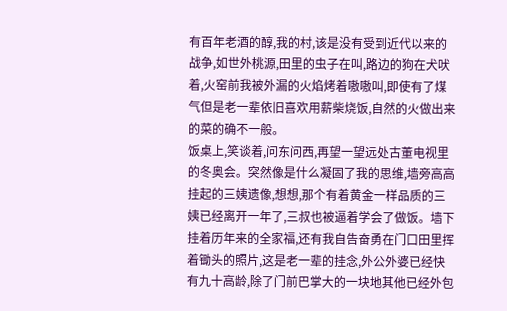有百年老酒的醇,我的村,该是没有受到近代以来的战争,如世外桃源,田里的虫子在叫,路边的狗在犬吠着,火窑前我被外漏的火焰烤着嗷嗷叫,即使有了煤气但是老一辈依旧喜欢用薪柴烧饭,自然的火做出来的菜的确不一般。
饭桌上,笑谈着,问东问西,再望一望远处古董电视里的冬奥会。突然像是什么凝固了我的思维,墙旁高高挂起的三姨遗像,想想,那个有着黄金一样品质的三姨已经离开一年了,三叔也被逼着学会了做饭。墙下挂着历年来的全家福,还有我自告奋勇在门口田里挥着锄头的照片,这是老一辈的挂念,外公外婆已经快有九十高龄,除了门前巴掌大的一块地其他已经外包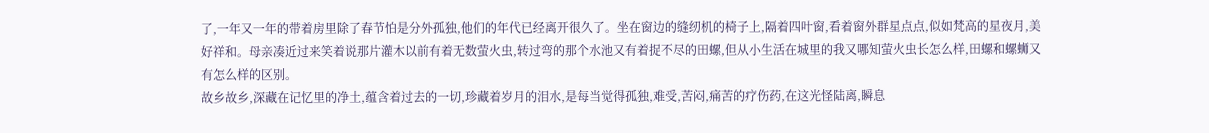了,一年又一年的带着房里除了春节怕是分外孤独,他们的年代已经离开很久了。坐在窗边的缝纫机的椅子上,隔着四叶窗,看着窗外群星点点,似如梵高的星夜月,美好祥和。母亲凑近过来笑着说那片灌木以前有着无数萤火虫,转过弯的那个水池又有着捉不尽的田螺,但从小生活在城里的我又哪知萤火虫长怎么样,田螺和螺蛳又有怎么样的区别。
故乡故乡,深藏在记忆里的净土,蕴含着过去的一切,珍藏着岁月的泪水,是每当觉得孤独,难受,苦闷,痛苦的疗伤药,在这光怪陆离,瞬息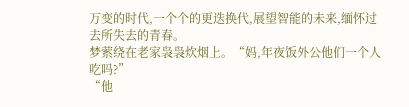万变的时代,一个个的更迭换代,展望智能的未来,缅怀过去所失去的青春。
梦萦绕在老家袅袅炊烟上。“妈,年夜饭外公他们一个人吃吗?”
“他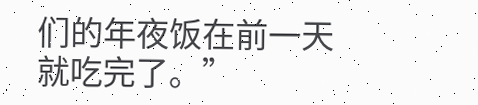们的年夜饭在前一天就吃完了。”